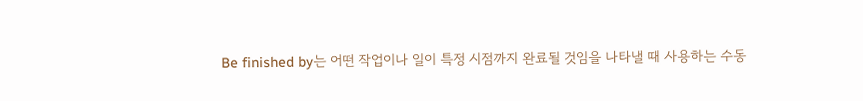Be finished by는 어떤 작업이나 일이 특정 시점까지 완료될 것임을 나타낼 때 사용하는 수동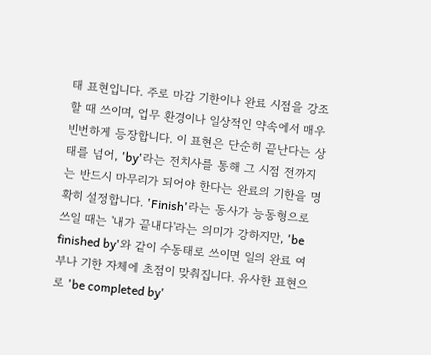태 표현입니다. 주로 마감 기한이나 완료 시점을 강조할 때 쓰이며, 업무 환경이나 일상적인 약속에서 매우 빈번하게 등장합니다. 이 표현은 단순히 끝난다는 상태를 넘어, 'by'라는 전치사를 통해 그 시점 전까지는 반드시 마무리가 되어야 한다는 완료의 기한을 명확히 설정합니다. 'Finish'라는 동사가 능동형으로 쓰일 때는 '내가 끝내다'라는 의미가 강하지만, 'be finished by'와 같이 수동태로 쓰이면 일의 완료 여부나 기한 자체에 초점이 맞춰집니다. 유사한 표현으로 'be completed by'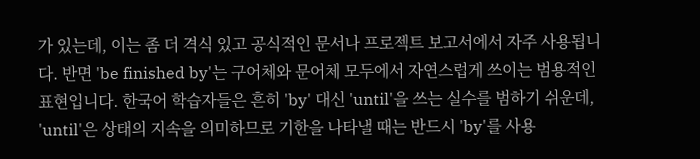가 있는데, 이는 좀 더 격식 있고 공식적인 문서나 프로젝트 보고서에서 자주 사용됩니다. 반면 'be finished by'는 구어체와 문어체 모두에서 자연스럽게 쓰이는 범용적인 표현입니다. 한국어 학습자들은 흔히 'by' 대신 'until'을 쓰는 실수를 범하기 쉬운데, 'until'은 상태의 지속을 의미하므로 기한을 나타낼 때는 반드시 'by'를 사용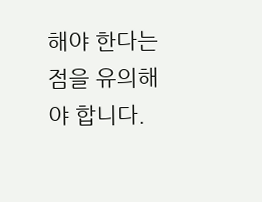해야 한다는 점을 유의해야 합니다.